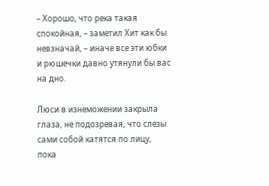– Хорошо, что река такая спокойная, – заметил Хит как бы невзначай, – иначе все эти юбки и рюшечки давно утянули бы вас на дно.

Люси в изнеможении закрыла глаза, не подозревая, что слезы сами собой катятся по лицу, пока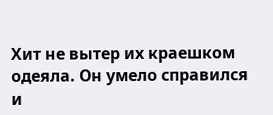Хит не вытер их краешком одеяла. Он умело справился и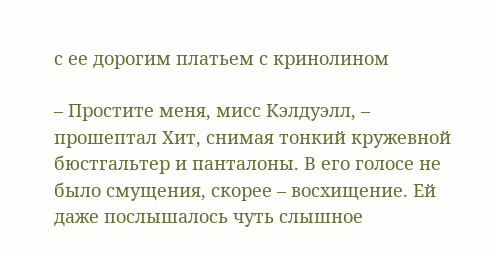с ее дорогим платьем с кринолином

– Простите меня, мисс Кэлдуэлл, – прошептал Хит, снимая тонкий кружевной бюстгальтер и панталоны. В его голосе не было смущения, скорее – восхищение. Ей даже послышалось чуть слышное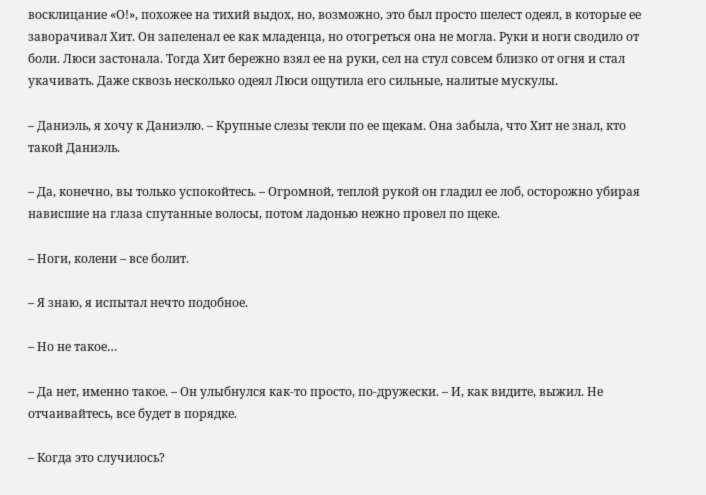восклицание «О!», похожее на тихий выдох, но, возможно, это был просто шелест одеял, в которые ее заворачивал Хит. Он запеленал ее как младенца, но отогреться она не могла. Руки и ноги сводило от боли. Люси застонала. Тогда Хит бережно взял ее на руки, сел на стул совсем близко от огня и стал укачивать. Даже сквозь несколько одеял Люси ощутила его сильные, налитые мускулы.

– Даниэль, я хочу к Даниэлю. – Крупные слезы текли по ее щекам. Она забыла, что Хит не знал, кто такой Даниэль.

– Да, конечно, вы только успокойтесь. – Огромной, теплой рукой он гладил ее лоб, осторожно убирая нависшие на глаза спутанные волосы, потом ладонью нежно провел по щеке.

– Ноги, колени – все болит.

– Я знаю, я испытал нечто подобное.

– Но не такое…

– Да нет, именно такое. – Он улыбнулся как-то просто, по-дружески. – И, как видите, выжил. Не отчаивайтесь, все будет в порядке.

– Когда это случилось?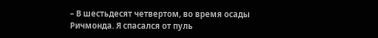– В шестьдесят четвертом, во время осады Ричмонда. Я спасался от пуль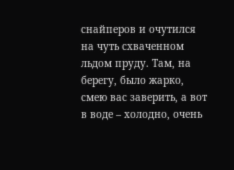снайперов и очутился на чуть схваченном льдом пруду. Там, на берегу, было жарко, смею вас заверить, а вот в воде – холодно, очень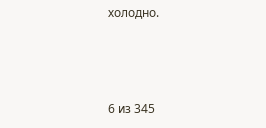холодно.



6 из 345